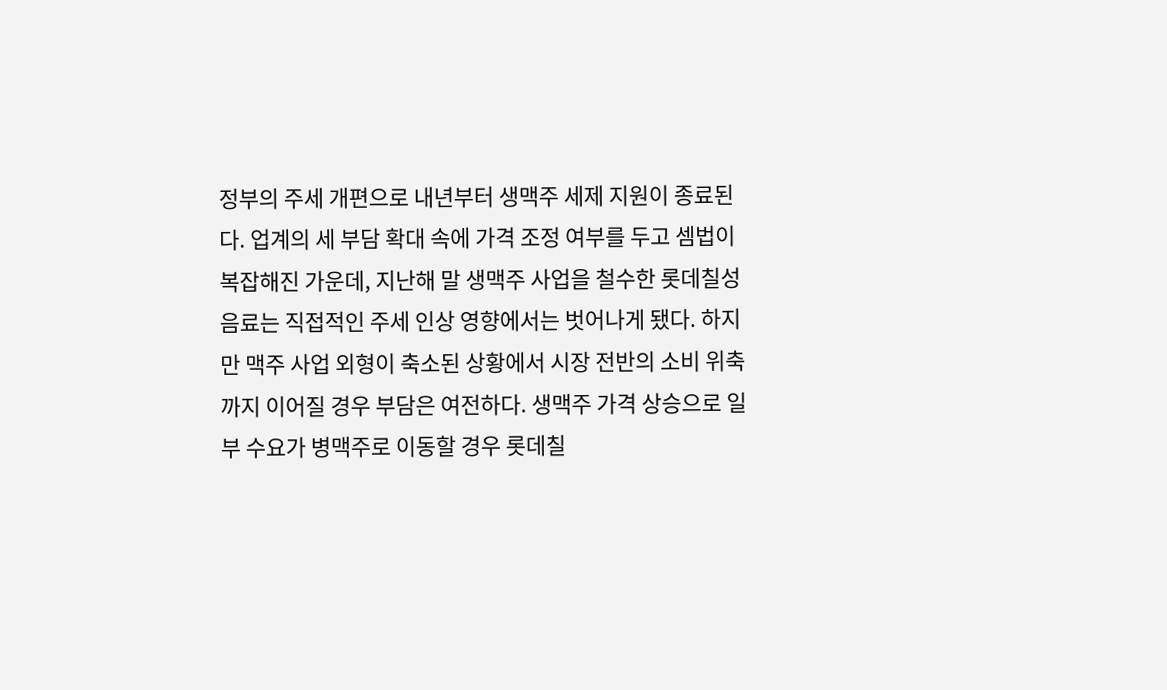정부의 주세 개편으로 내년부터 생맥주 세제 지원이 종료된다. 업계의 세 부담 확대 속에 가격 조정 여부를 두고 셈법이 복잡해진 가운데, 지난해 말 생맥주 사업을 철수한 롯데칠성음료는 직접적인 주세 인상 영향에서는 벗어나게 됐다. 하지만 맥주 사업 외형이 축소된 상황에서 시장 전반의 소비 위축까지 이어질 경우 부담은 여전하다. 생맥주 가격 상승으로 일부 수요가 병맥주로 이동할 경우 롯데칠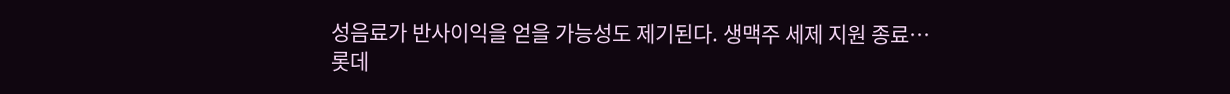성음료가 반사이익을 얻을 가능성도 제기된다. 생맥주 세제 지원 종료… 롯데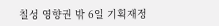칠성 영향권 밖 6일 기획재정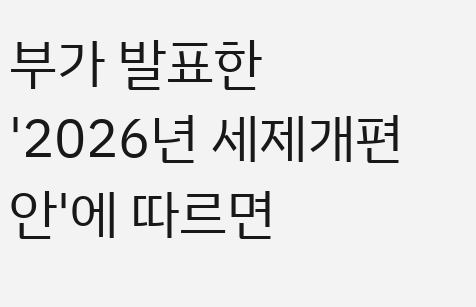부가 발표한 '2026년 세제개편안'에 따르면